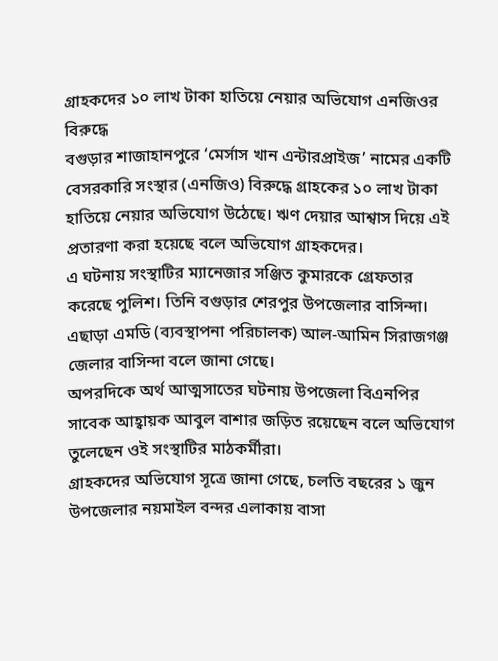গ্রাহকদের ১০ লাখ টাকা হাতিয়ে নেয়ার অভিযোগ এনজিওর বিরুদ্ধে
বগুড়ার শাজাহানপুরে ‘মের্সাস খান এন্টারপ্রাইজ’ নামের একটি বেসরকারি সংস্থার (এনজিও) বিরুদ্ধে গ্রাহকের ১০ লাখ টাকা হাতিয়ে নেয়ার অভিযোগ উঠেছে। ঋণ দেয়ার আশ্বাস দিয়ে এই প্রতারণা করা হয়েছে বলে অভিযোগ গ্রাহকদের।
এ ঘটনায় সংস্থাটির ম্যানেজার সঞ্জিত কুমারকে গ্রেফতার করেছে পুলিশ। তিনি বগুড়ার শেরপুর উপজেলার বাসিন্দা। এছাড়া এমডি (ব্যবস্থাপনা পরিচালক) আল-আমিন সিরাজগঞ্জ জেলার বাসিন্দা বলে জানা গেছে।
অপরদিকে অর্থ আত্মসাতের ঘটনায় উপজেলা বিএনপির সাবেক আহ্বায়ক আবুল বাশার জড়িত রয়েছেন বলে অভিযোগ তুলেছেন ওই সংস্থাটির মাঠকর্মীরা।
গ্রাহকদের অভিযোগ সূত্রে জানা গেছে, চলতি বছরের ১ জুন উপজেলার নয়মাইল বন্দর এলাকায় বাসা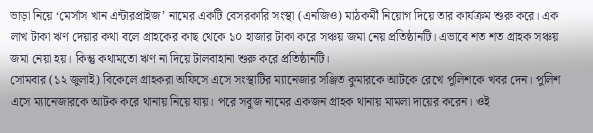ভাড়া নিয়ে ‘মের্সাস খান এন্টারপ্রাইজ’ নামের একটি বেসরকারি সংস্থা (এনজিও) মাঠকর্মী নিয়োগ দিয়ে তার কার্যক্রম শুরু করে। এক লাখ টাকা ঋণ দেয়ার কথা বলে গ্রাহকের কাছ থেকে ১০ হাজার টাকা করে সঞ্চয় জমা নেয় প্রতিষ্ঠানটি। এভাবে শত শত গ্রাহক সঞ্চয় জমা নেয়া হয়। কিন্তু কথামতো ঋণ না দিয়ে টালবাহানা শুরু করে প্রতিষ্ঠানটি।
সোমবার (১২ জুলাই) বিকেলে গ্রাহকরা অফিসে এসে সংস্থাটির ম্যানেজার সঞ্জিত কুমারকে আটকে রেখে পুলিশকে খবর দেন। পুলিশ এসে ম্যানেজারকে আটক করে থানায় নিয়ে যায়। পরে সবুজ নামের একজন গ্রাহক থানায় মামলা দায়ের করেন। ওই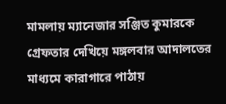মামলায় ম্যানেজার সঞ্জিত কুমারকে গ্রেফতার দেখিয়ে মঙ্গলবার আদালতের মাধ্যমে কারাগারে পাঠায়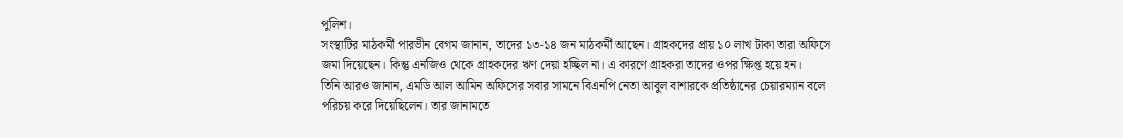পুলিশ।
সংস্থাটির মাঠকর্মী পারভীন বেগম জানান, তাদের ১৩-১৪ জন মাঠকর্মী আছেন। গ্রাহকদের প্রায় ১০ লাখ টাকা তারা অফিসে জমা দিয়েছেন। কিন্তু এনজিও থেকে গ্রাহকদের ঋণ দেয়া হচ্ছিল না। এ কারণে গ্রাহকরা তাদের ওপর ক্ষিপ্ত হয়ে হন।
তিনি আরও জানান, এমডি আল আমিন অফিসের সবার সামনে বিএনপি নেতা আবুল বাশারকে প্রতিষ্ঠানের চেয়ারম্যান বলে পরিচয় করে দিয়েছিলেন। তার জানামতে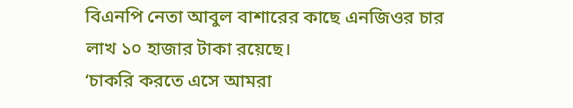বিএনপি নেতা আবুল বাশারের কাছে এনজিওর চার লাখ ১০ হাজার টাকা রয়েছে।
‘চাকরি করতে এসে আমরা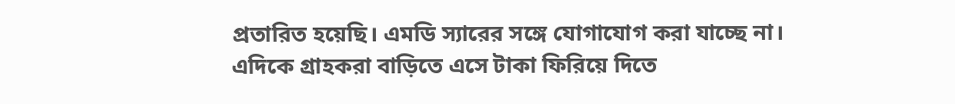প্রতারিত হয়েছি। এমডি স্যারের সঙ্গে যোগাযোগ করা যাচ্ছে না। এদিকে গ্রাহকরা বাড়িতে এসে টাকা ফিরিয়ে দিতে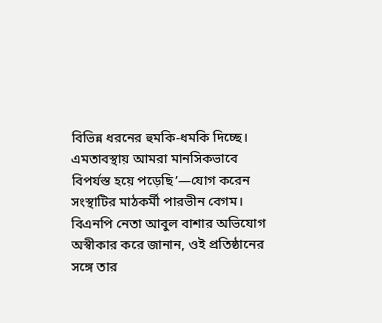বিভিন্ন ধরনের হুমকি-ধমকি দিচ্ছে। এমতাবস্থায় আমরা মানসিকভাবে বিপর্যস্ত হয়ে পড়েছি’—যোগ করেন সংস্থাটির মাঠকর্মী পারভীন বেগম।
বিএনপি নেতা আবুল বাশার অভিযোগ অস্বীকার করে জানান, ওই প্রতিষ্ঠানের সঙ্গে তার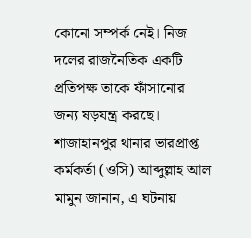কোনো সম্পর্ক নেই। নিজ দলের রাজনৈতিক একটি প্রতিপক্ষ তাকে ফাঁসানোর জন্য ষড়যন্ত্র করছে।
শাজাহানপুর থানার ভারপ্রাপ্ত কর্মকর্তা (ওসি) আব্দুল্লাহ আল মামুন জানান, এ ঘটনায়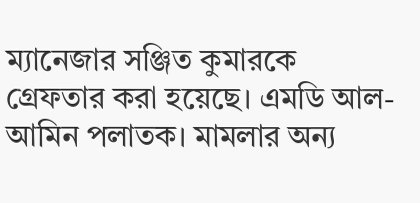ম্যানেজার সঞ্জিত কুমারকে গ্রেফতার করা হয়েছে। এমডি আল-আমিন পলাতক। মামলার অন্য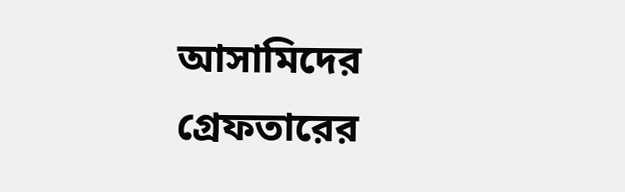আসামিদের গ্রেফতারের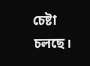চেষ্টা চলছে।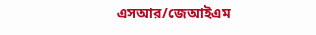এসআর/জেআইএম